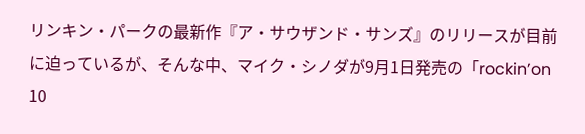リンキン・パークの最新作『ア・サウザンド・サンズ』のリリースが目前に迫っているが、そんな中、マイク・シノダが9月1日発売の「rockin’on 10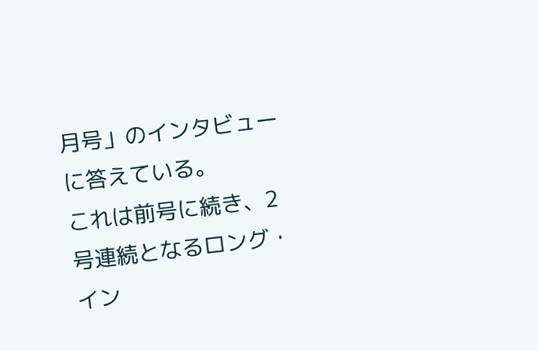月号」のインタビューに答えている。
これは前号に続き、2号連続となるロング・イン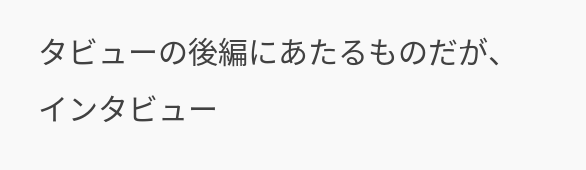タビューの後編にあたるものだが、インタビュー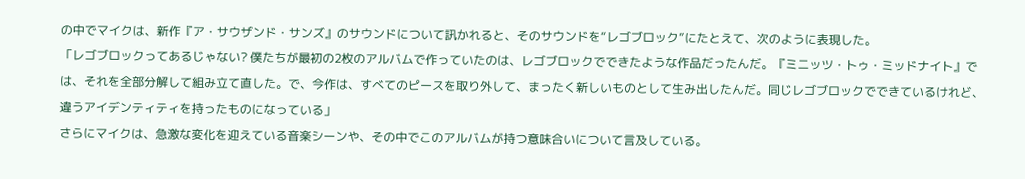の中でマイクは、新作『ア・サウザンド・サンズ』のサウンドについて訊かれると、そのサウンドを“レゴブロック”にたとえて、次のように表現した。
「レゴブロックってあるじゃない? 僕たちが最初の2枚のアルバムで作っていたのは、レゴブロックでできたような作品だったんだ。『ミニッツ・トゥ・ミッドナイト』では、それを全部分解して組み立て直した。で、今作は、すべてのピースを取り外して、まったく新しいものとして生み出したんだ。同じレゴブロックでできているけれど、違うアイデンティティを持ったものになっている」
さらにマイクは、急激な変化を迎えている音楽シーンや、その中でこのアルバムが持つ意味合いについて言及している。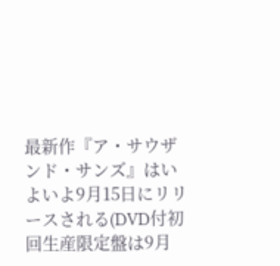最新作『ア・サウザンド・サンズ』はいよいよ9月15日にリリースされる(DVD付初回生産限定盤は9月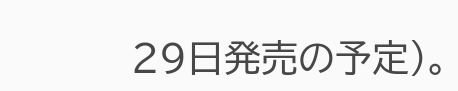29日発売の予定)。